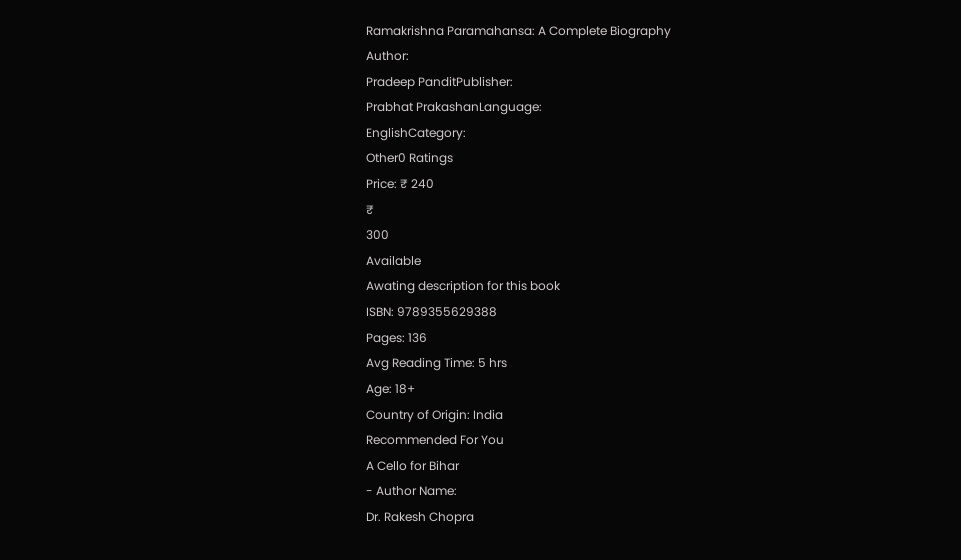Ramakrishna Paramahansa: A Complete Biography
Author:
Pradeep PanditPublisher:
Prabhat PrakashanLanguage:
EnglishCategory:
Other0 Ratings
Price: ₹ 240
₹
300
Available
Awating description for this book
ISBN: 9789355629388
Pages: 136
Avg Reading Time: 5 hrs
Age: 18+
Country of Origin: India
Recommended For You
A Cello for Bihar
- Author Name:
Dr. Rakesh Chopra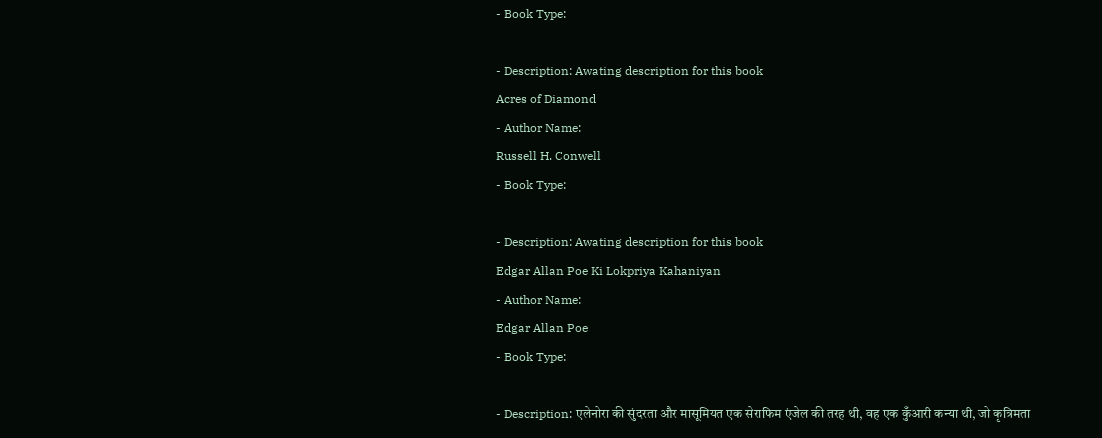- Book Type:

- Description: Awating description for this book
Acres of Diamond
- Author Name:
Russell H. Conwell
- Book Type:

- Description: Awating description for this book
Edgar Allan Poe Ki Lokpriya Kahaniyan
- Author Name:
Edgar Allan Poe
- Book Type:

- Description: एलेनोरा की सुंदरता और मासूमियत एक सेराफिम एंजेल की तरह थी, वह एक कुँआरी कन्या थी, जो कृत्रिमता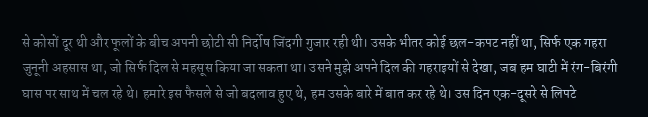से कोसों दूर थी और फूलों के बीच अपनी छोटी सी निर्दोष जिंदगी गुजार रही थी। उसके भीतर कोई छल-कपट नहीं था, सिर्फ एक गहरा जुनूनी अहसास था, जो सिर्फ दिल से महसूस किया जा सकता था। उसने मुझे अपने दिल की गहराइयों से देखा, जब हम घाटी में रंग-बिरंगी घास पर साथ में चल रहे थे। हमारे इस फैसले से जो बदलाव हुए थे, हम उसके बारे में बात कर रहे थे। उस दिन एक-दूसरे से लिपटे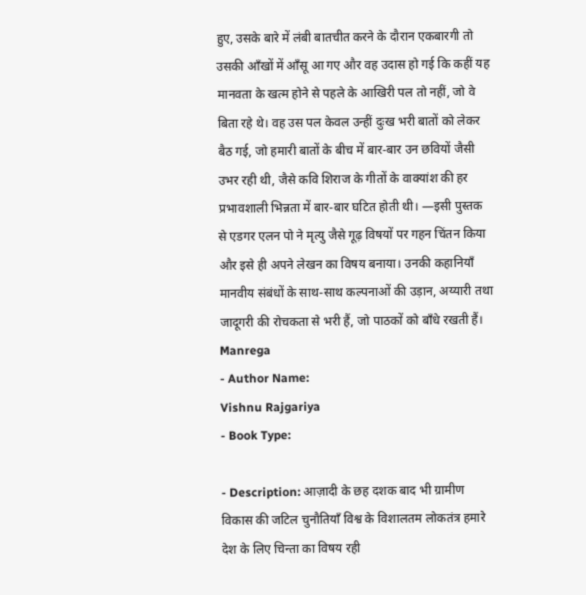हुए, उसके बारे में लंबी बातचीत करने के दौरान एकबारगी तो उसकी आँखों में आँसू आ गए और वह उदास हो गई कि कहीं यह मानवता के खत्म होने से पहले के आखिरी पल तो नहीं, जो वे बिता रहे थे। वह उस पल केवल उन्हीं दुःख भरी बातों को लेकर बैठ गई, जो हमारी बातों के बीच में बार-बार उन छवियों जैसी उभर रही थी, जैसे कवि शिराज के गीतों के वाक्यांश की हर प्रभावशाली भिन्नता में बार-बार घटित होती थी। —इसी पुस्तक से एडगर एलन पो ने मृत्यु जैसे गूढ़ विषयों पर गहन चिंतन किया और इसे ही अपने लेखन का विषय बनाया। उनकी कहानियाँ मानवीय संबंधों के साथ-साथ कल्पनाओं की उड़ान, अय्यारी तथा जादूगरी की रोचकता से भरी हैं, जो पाठकों को बाँधे रखती हैं।
Manrega
- Author Name:
Vishnu Rajgariya
- Book Type:

- Description: आज़ादी के छह दशक बाद भी ग्रामीण विकास की जटिल चुनौतियाँ विश्व के विशालतम लोकतंत्र हमारे देश के लिए चिन्ता का विषय रही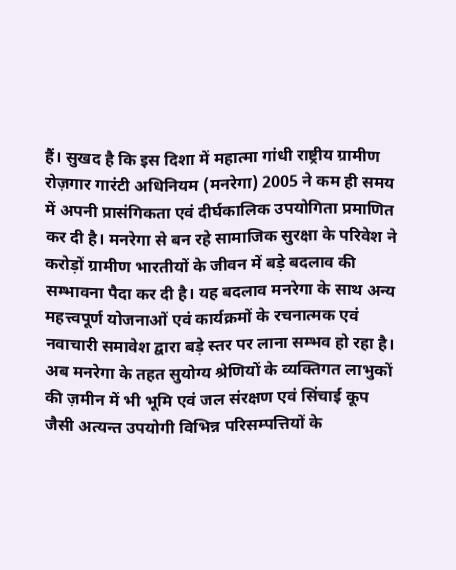हैं। सुखद है कि इस दिशा में महात्मा गांधी राष्ट्रीय ग्रामीण रोज़गार गारंटी अधिनियम (मनरेगा) 2005 ने कम ही समय में अपनी प्रासंगिकता एवं दीर्घकालिक उपयोगिता प्रमाणित कर दी है। मनरेगा से बन रहे सामाजिक सुरक्षा के परिवेश ने करोड़ों ग्रामीण भारतीयों के जीवन में बड़े बदलाव की सम्भावना पैदा कर दी है। यह बदलाव मनरेगा के साथ अन्य महत्त्वपूर्ण योजनाओं एवं कार्यक्रमों के रचनात्मक एवं नवाचारी समावेश द्वारा बड़े स्तर पर लाना सम्भव हो रहा है। अब मनरेगा के तहत सुयोग्य श्रेणियों के व्यक्तिगत लाभुकों की ज़मीन में भी भूमि एवं जल संरक्षण एवं सिंचाई कूप जैसी अत्यन्त उपयोगी विभिन्न परिसम्पत्तियों के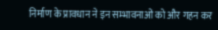निर्माण के प्रावधान ने इन सम्भावनाओं को और गहन कर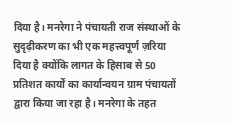दिया है। मनरेगा ने पंचायती राज संस्थाओं के सुदृढ़ीकरण का भी एक महत्त्वपूर्ण ज़रिया दिया है क्योंकि लागत के हिसाब से 50 प्रतिशत कार्यों का कार्यान्वयन ग्राम पंचायतों द्वारा किया जा रहा है। मनरेगा के तहत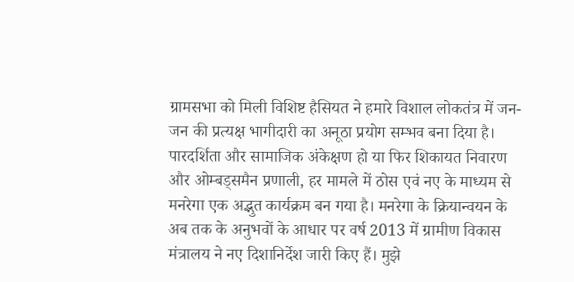ग्रामसभा को मिली विशिष्ट हैसियत ने हमारे विशाल लोकतंत्र में जन-जन की प्रत्यक्ष भागीदारी का अनूठा प्रयोग सम्भव बना दिया है। पारदर्शिता और सामाजिक अंकेक्षण हो या फिर शिकायत निवारण और ओम्बड्समैन प्रणाली, हर मामले में ठोस एवं नए के माध्यम से मनरेगा एक अद्भुत कार्यक्रम बन गया है। मनरेगा के क्रियान्वयन के अब तक के अनुभवों के आधार पर वर्ष 2013 में ग्रामीण विकास मंत्रालय ने नए दिशानिर्देश जारी किए हैं। मुझे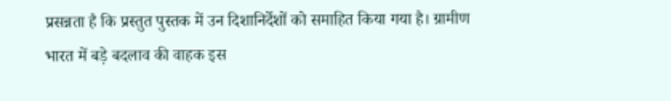प्रसन्नता है कि प्रस्तुत पुस्तक में उन दिशानिर्देशों को समाहित किया गया है। ग्रामीण भारत में बड़े बदलाव की वाहक इस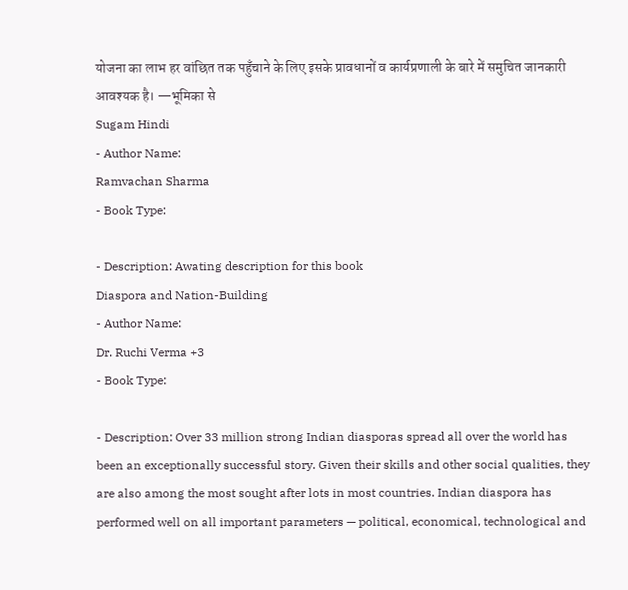योजना का लाभ हर वांछित तक पहुँचाने के लिए इसके प्रावधानों व कार्यप्रणाली के बारे में समुचित जानकारी आवश्यक है। —भूमिका से
Sugam Hindi
- Author Name:
Ramvachan Sharma
- Book Type:

- Description: Awating description for this book
Diaspora and Nation-Building
- Author Name:
Dr. Ruchi Verma +3
- Book Type:

- Description: Over 33 million strong Indian diasporas spread all over the world has been an exceptionally successful story. Given their skills and other social qualities, they are also among the most sought after lots in most countries. Indian diaspora has performed well on all important parameters — political, economical, technological and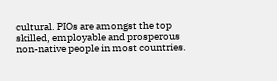cultural. PIOs are amongst the top skilled, employable and prosperous non-native people in most countries.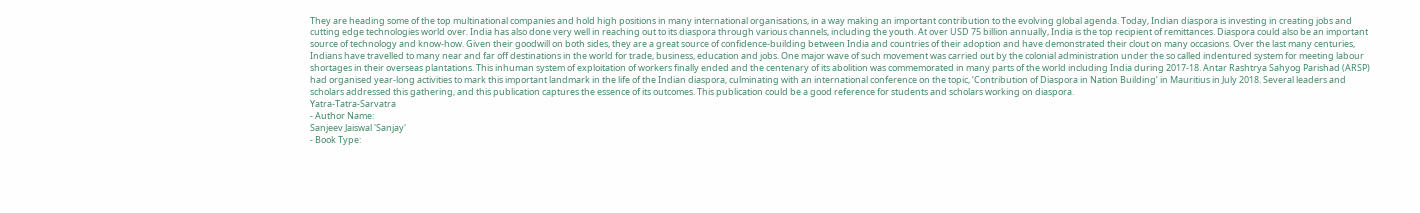They are heading some of the top multinational companies and hold high positions in many international organisations, in a way making an important contribution to the evolving global agenda. Today, Indian diaspora is investing in creating jobs and cutting edge technologies world over. India has also done very well in reaching out to its diaspora through various channels, including the youth. At over USD 75 billion annually, India is the top recipient of remittances. Diaspora could also be an important source of technology and know-how. Given their goodwill on both sides, they are a great source of confidence-building between India and countries of their adoption and have demonstrated their clout on many occasions. Over the last many centuries, Indians have travelled to many near and far off destinations in the world for trade, business, education and jobs. One major wave of such movement was carried out by the colonial administration under the so called indentured system for meeting labour shortages in their overseas plantations. This inhuman system of exploitation of workers finally ended and the centenary of its abolition was commemorated in many parts of the world including India during 2017-18. Antar Rashtrya Sahyog Parishad (ARSP) had organised year-long activities to mark this important landmark in the life of the Indian diaspora, culminating with an international conference on the topic, ‘Contribution of Diaspora in Nation Building’ in Mauritius in July 2018. Several leaders and scholars addressed this gathering, and this publication captures the essence of its outcomes. This publication could be a good reference for students and scholars working on diaspora.
Yatra-Tatra-Sarvatra
- Author Name:
Sanjeev Jaiswal 'Sanjay'
- Book Type: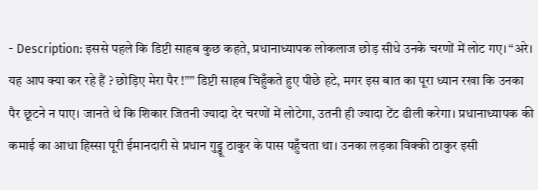- Description: इससे पहले कि डिप्टी साहब कुछ कहते, प्रधानाध्यापक लोकलाज छोड़ सीधे उनके चरणों में लोट गए। “अरे। यह आप क्या कर रहे हैं ? छोड़िए मेरा पैर !”” डिप्टी साहब चिहुँकते हुए पीछे हटे, मगर इस बात का पूरा ध्यान रखा कि उनका पैर छूटने न पाए। जानते थे कि शिकार जितनी ज्यादा देर चरणों में लोटेगा, उतनी ही ज्यादा टेंट ढीली करेगा। प्रधानाध्यापक की कमाई का आधा हिस्सा पूरी ईमानदारी से प्रधान गुड्डू ठाकुर के पास पहुँचता था। उनका लड़का विक्की ठाकुर इसी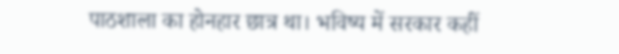पाठशाला का होनहार छात्र था। भविष्य में सरकार कहीं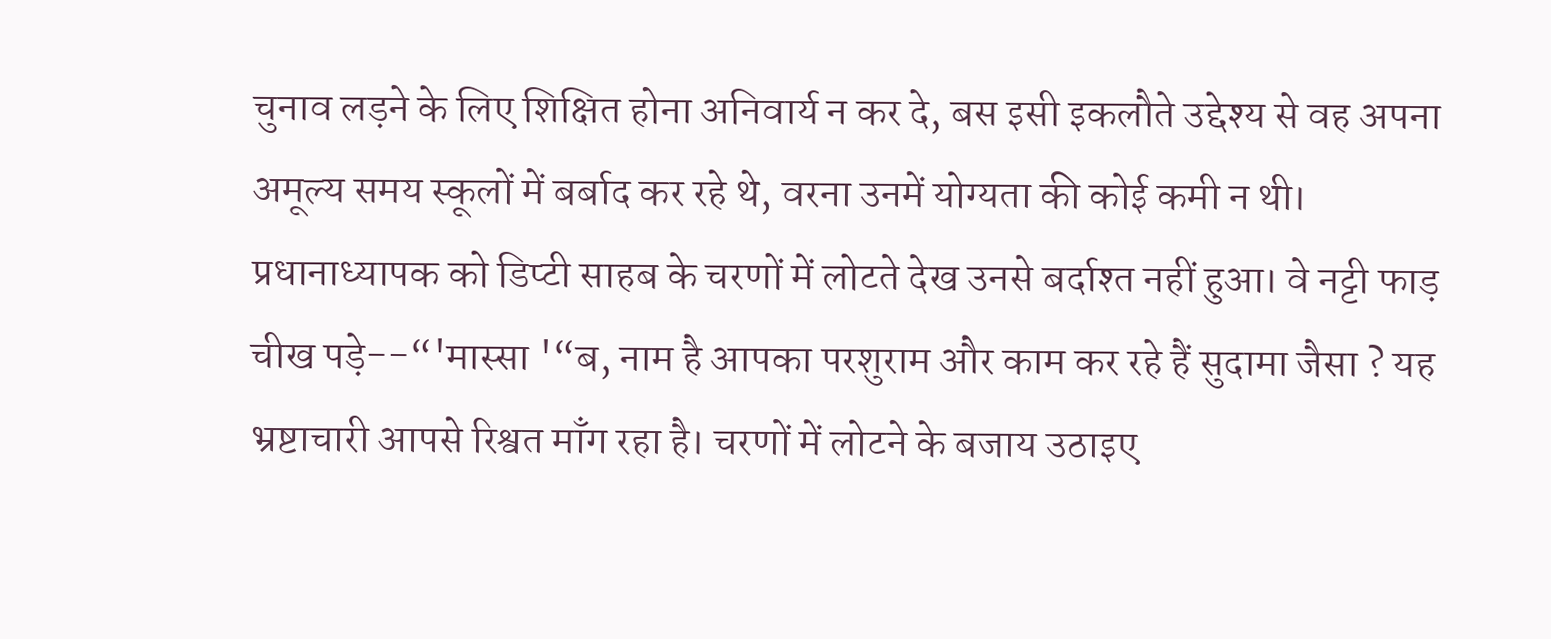चुनाव लड़ने के लिए शिक्षित होना अनिवार्य न कर दे, बस इसी इकलौते उद्देश्य से वह अपना अमूल्य समय स्कूलों में बर्बाद कर रहे थे, वरना उनमें योग्यता की कोई कमी न थी। प्रधानाध्यापक को डिप्टी साहब के चरणों में लोटते देख उनसे बर्दाश्त नहीं हुआ। वे नट्टी फाड़ चीख पड़े--“'मास्सा '“ब, नाम है आपका परशुराम और काम कर रहे हैं सुदामा जैसा ? यह भ्रष्टाचारी आपसे रिश्वत माँग रहा है। चरणों में लोटने के बजाय उठाइए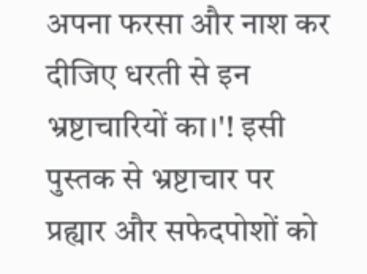अपना फरसा और नाश कर दीजिए धरती से इन भ्रष्टाचारियों का।'! इसी पुस्तक से भ्रष्टाचार पर प्रह्यार और सफेदपोशों को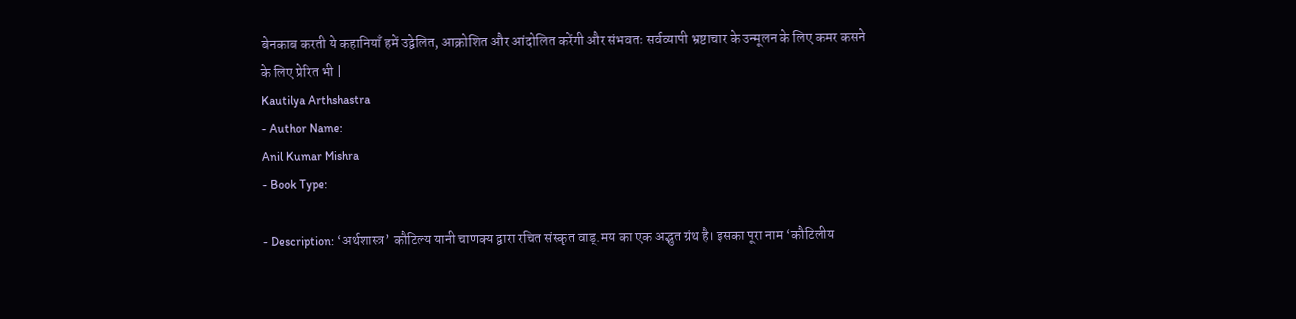बेनकाब करती ये कहानियाँ हमें उद्वेलित, आक्रोशित और आंदोलित करेंगी और संभवतः सर्वव्यापी भ्रष्टाचार के उन्मूलन के लिए कमर कसने के लिए प्रेरित भी |
Kautilya Arthshastra
- Author Name:
Anil Kumar Mishra
- Book Type:

- Description: ‘अर्थशास्त्र’ कौटिल्य यानी चाणक्य द्वारा रचित संस्कृत वाड्.मय का एक अद्भुत ग्रंथ है। इसका पूरा नाम ‘कौटिलीय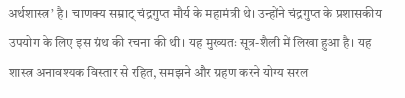अर्थशास्त्र’ है। चाणक्य सम्राट् चंद्रगुप्त मौर्य के महामंत्री थे। उन्होंने चंद्रगुप्त के प्रशासकीय उपयोग के लिए इस ग्रंथ की रचना की थी। यह मुख्यतः सूत्र-शैली में लिखा हुआ है। यह शास्त्र अनावश्यक विस्तार से रहित, समझने और ग्रहण करने योग्य सरल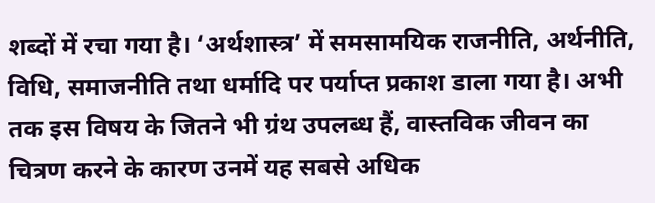शब्दों में रचा गया है। ‘अर्थशास्त्र’ में समसामयिक राजनीति, अर्थनीति, विधि, समाजनीति तथा धर्मादि पर पर्याप्त प्रकाश डाला गया है। अभी तक इस विषय के जितने भी ग्रंथ उपलब्ध हैं, वास्तविक जीवन का चित्रण करने के कारण उनमें यह सबसे अधिक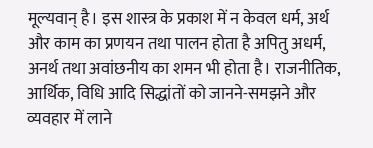मूल्यवान् है। इस शास्त्र के प्रकाश में न केवल धर्म, अर्थ और काम का प्रणयन तथा पालन होता है अपितु अधर्म, अनर्थ तथा अवांछनीय का शमन भी होता है। राजनीतिक, आर्थिक, विधि आदि सिद्धांतों को जानने-समझने और व्यवहार में लाने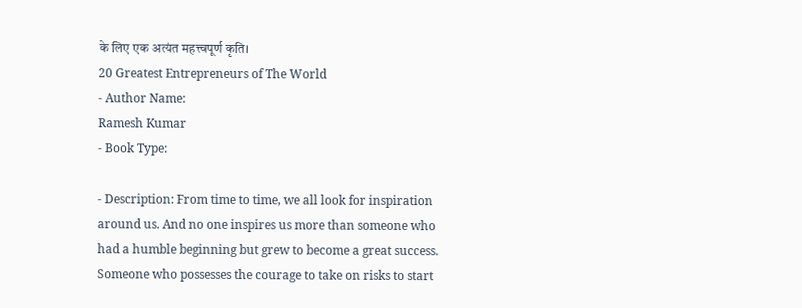के लिए एक अत्यंत महत्त्वपूर्ण कृति।
20 Greatest Entrepreneurs of The World
- Author Name:
Ramesh Kumar
- Book Type:

- Description: From time to time, we all look for inspiration around us. And no one inspires us more than someone who had a humble beginning but grew to become a great success. Someone who possesses the courage to take on risks to start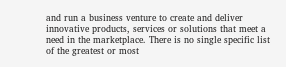and run a business venture to create and deliver innovative products, services or solutions that meet a need in the marketplace. There is no single specific list of the greatest or most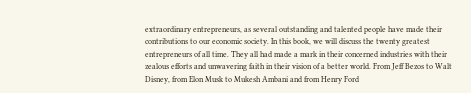extraordinary entrepreneurs, as several outstanding and talented people have made their contributions to our economic society. In this book, we will discuss the twenty greatest entrepreneurs of all time. They all had made a mark in their concerned industries with their zealous efforts and unwavering faith in their vision of a better world. From Jeff Bezos to Walt Disney, from Elon Musk to Mukesh Ambani and from Henry Ford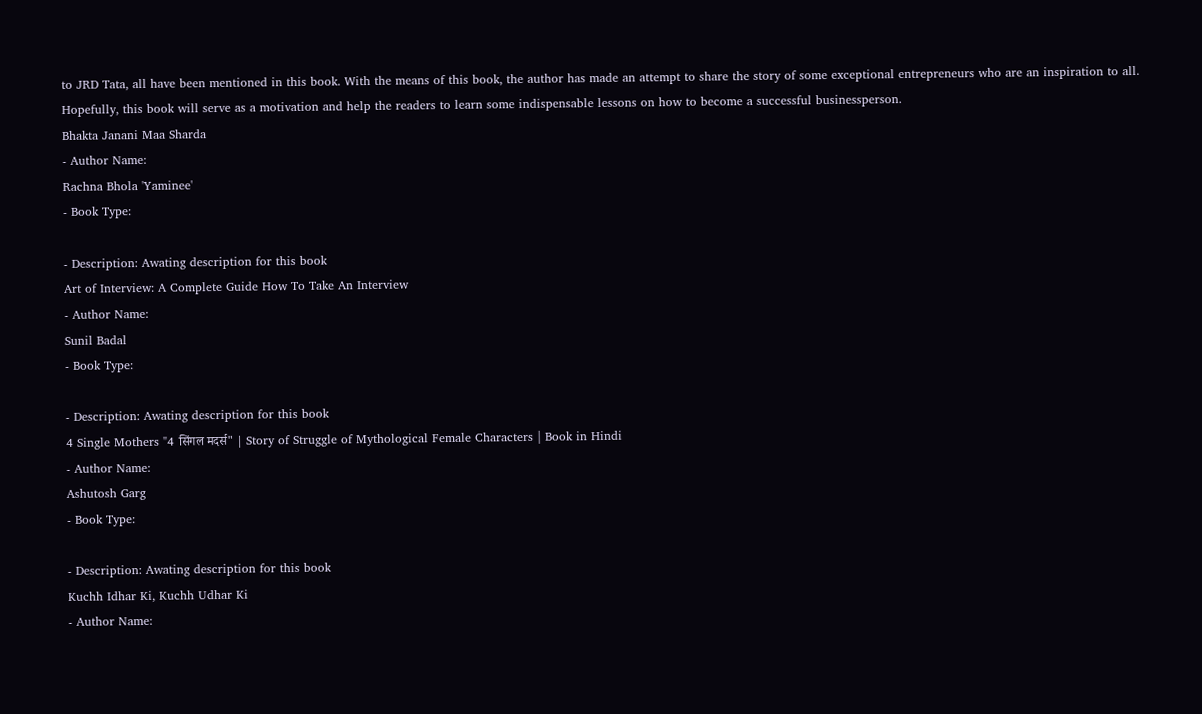to JRD Tata, all have been mentioned in this book. With the means of this book, the author has made an attempt to share the story of some exceptional entrepreneurs who are an inspiration to all. Hopefully, this book will serve as a motivation and help the readers to learn some indispensable lessons on how to become a successful businessperson.
Bhakta Janani Maa Sharda
- Author Name:
Rachna Bhola 'Yaminee'
- Book Type:

- Description: Awating description for this book
Art of Interview: A Complete Guide How To Take An Interview
- Author Name:
Sunil Badal
- Book Type:

- Description: Awating description for this book
4 Single Mothers "4 सिंगल मदर्स" | Story of Struggle of Mythological Female Characters | Book in Hindi
- Author Name:
Ashutosh Garg
- Book Type:

- Description: Awating description for this book
Kuchh Idhar Ki, Kuchh Udhar Ki
- Author Name: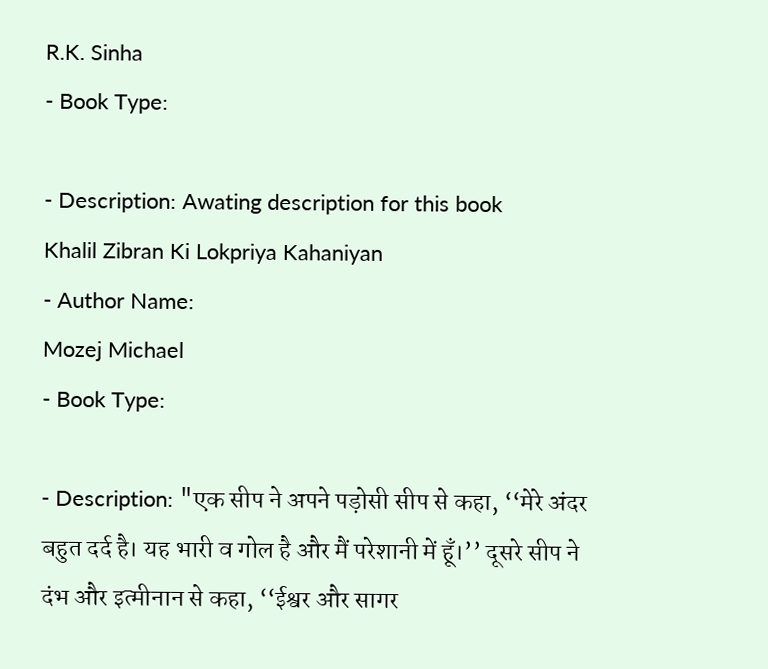R.K. Sinha
- Book Type:

- Description: Awating description for this book
Khalil Zibran Ki Lokpriya Kahaniyan
- Author Name:
Mozej Michael
- Book Type:

- Description: "एक सीप ने अपने पड़ोसी सीप से कहा, ‘‘मेरे अंदर बहुत दर्द है। यह भारी व गोल है और मैं परेशानी में हूँ।’’ दूसरे सीप ने दंभ और इत्मीनान से कहा, ‘‘ईश्वर और सागर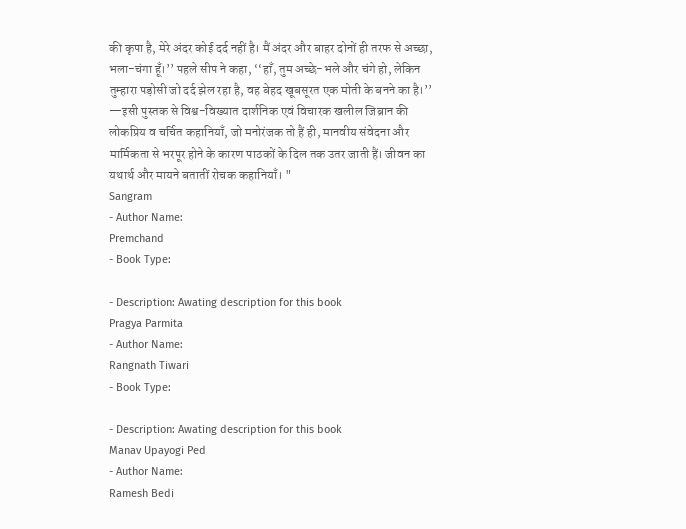की कृपा है, मेरे अंदर कोई दर्द नहीं है। मैं अंदर और बाहर दोनों ही तरफ से अच्छा, भला-चंगा हूँ।’’ पहले सीप ने कहा, ‘‘हाँ, तुम अच्छे-भले और चंगे हो, लेकिन तुम्हारा पड़ोसी जो दर्द झेल रहा है, वह बेहद खूबसूरत एक मोती के बनने का है।’’ —इसी पुस्तक से विश्व-विख्यात दार्शनिक एवं विचारक खलील जिब्रान की लोकप्रिय व चर्चित कहानियाँ, जो मनोरंजक तो हैं ही, मानवीय संवेदना और मार्मिकता से भरपूर होने के कारण पाठकों के दिल तक उतर जाती हैं। जीवन का यथार्थ और मायने बतातीं रोचक कहानियाँ। "
Sangram
- Author Name:
Premchand
- Book Type:

- Description: Awating description for this book
Pragya Parmita
- Author Name:
Rangnath Tiwari
- Book Type:

- Description: Awating description for this book
Manav Upayogi Ped
- Author Name:
Ramesh Bedi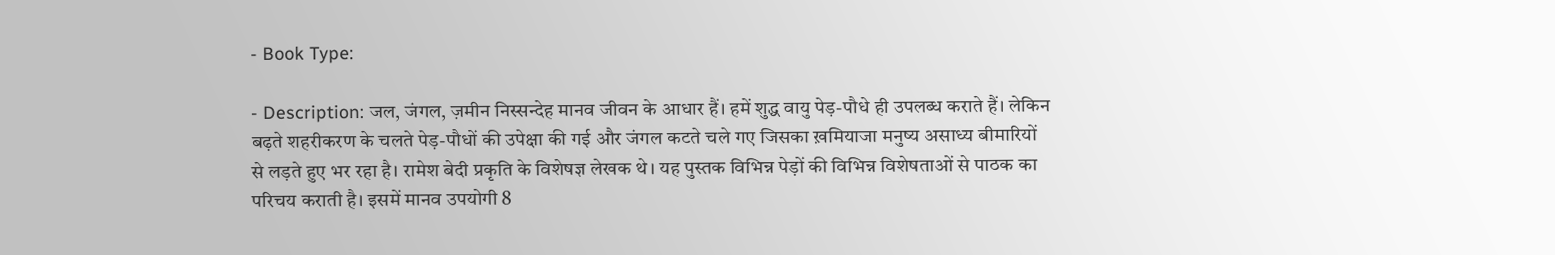- Book Type:

- Description: जल, जंगल, ज़मीन निस्सन्देह मानव जीवन के आधार हैं। हमें शुद्ध वायु पेड़-पौधे ही उपलब्ध कराते हैं। लेकिन बढ़ते शहरीकरण के चलते पेड़-पौधों की उपेक्षा की गई और जंगल कटते चले गए जिसका ख़मियाजा मनुष्य असाध्य बीमारियों से लड़ते हुए भर रहा है। रामेश बेदी प्रकृति के विशेषज्ञ लेखक थे। यह पुस्तक विभिन्न पेड़ों की विभिन्न विशेषताओं से पाठक का परिचय कराती है। इसमें मानव उपयोगी 8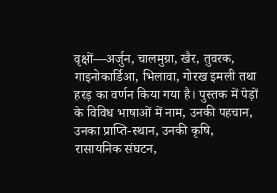वृक्षों—अर्जुन, चालमुग्रा, खैर, तुवरक, गाइनोकार्डिआ, भिलावा, गोरख इमली तथा हरड़ का वर्णन किया गया है। पुस्तक में पेड़ों के विविध भाषाओं में नाम, उनकी पहचान, उनका प्राप्ति-स्थान, उनकी कृषि, रासायनिक संघटन,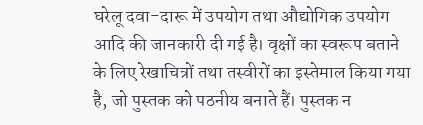घरेलू दवा-दारू में उपयोग तथा औद्योगिक उपयोग आदि की जानकारी दी गई है। वृक्षों का स्वरूप बताने के लिए रेखाचित्रों तथा तस्वीरों का इस्तेमाल किया गया है, जो पुस्तक को पठनीय बनाते हैं। पुस्तक न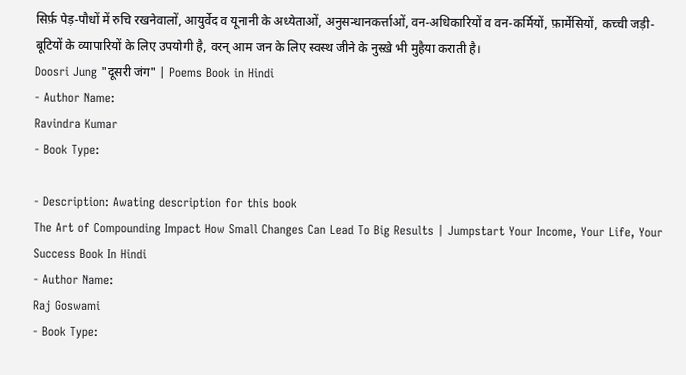सिर्फ़ पेड़-पौधों में रुचि रखनेवालों, आयुर्वेद व यूनानी के अध्येताओं, अनुसन्धानकर्त्ताओं, वन-अधिकारियों व वन-कर्मियों, फ़ार्मेसियों, कच्ची जड़ी-बूटियों के व्यापारियों के लिए उपयोगी है, वरन् आम जन के लिए स्वस्थ जीने के नुस्ख़े भी मुहैया कराती है।
Doosri Jung "दूसरी जंग" | Poems Book in Hindi
- Author Name:
Ravindra Kumar
- Book Type:

- Description: Awating description for this book
The Art of Compounding Impact How Small Changes Can Lead To Big Results | Jumpstart Your Income, Your Life, Your Success Book In Hindi
- Author Name:
Raj Goswami
- Book Type: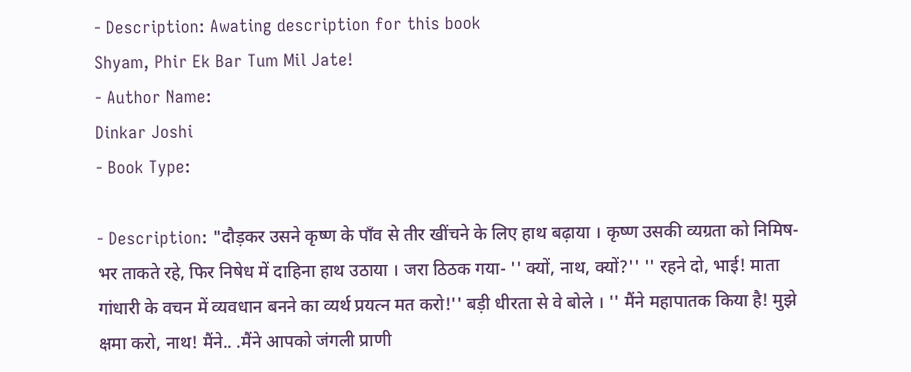- Description: Awating description for this book
Shyam, Phir Ek Bar Tum Mil Jate!
- Author Name:
Dinkar Joshi
- Book Type:

- Description: "दौड़कर उसने कृष्ण के पाँव से तीर खींचने के लिए हाथ बढ़ाया । कृष्ण उसकी व्यग्रता को निमिष- भर ताकते रहे, फिर निषेध में दाहिना हाथ उठाया । जरा ठिठक गया- '' क्यों, नाथ, क्यों?'' '' रहने दो, भाई! माता गांधारी के वचन में व्यवधान बनने का व्यर्थ प्रयत्न मत करो!'' बड़ी धीरता से वे बोले । '' मैंने महापातक किया है! मुझे क्षमा करो, नाथ! मैंने.. .मैंने आपको जंगली प्राणी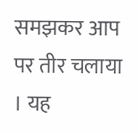समझकर आप पर तीर चलाया । यह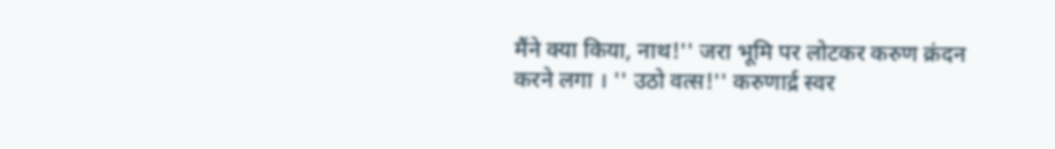मैंने क्या किया, नाथ!'' जरा भूमि पर लोटकर करुण क्रंदन करने लगा । '' उठो वत्स!'' करुणार्द्र स्वर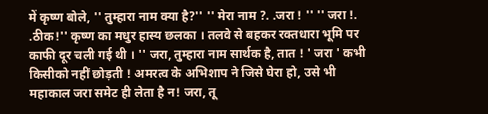में कृष्ण बोले, '' तुम्हारा नाम क्या है?'' '' मेरा नाम ?. .जरा ! '' '' जरा !. .ठीक!'' कृष्ण का मधुर हास्य छलका । तलवे से बहकर रक्तधारा भूमि पर काफी दूर चली गई थी । '' जरा, तुम्हारा नाम सार्थक है, तात ! ' जरा ' कभी किसीको नहीं छोड़ती ! अमरत्व के अभिशाप ने जिसे घेरा हो, उसे भी महाकाल जरा समेट ही लेता है न! जरा, तू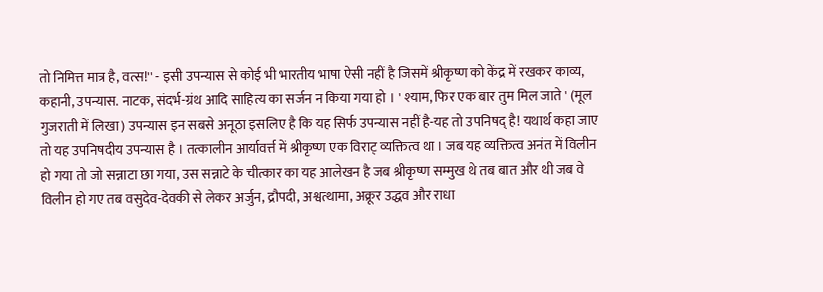तो निमित्त मात्र है, वत्स!'' - इसी उपन्यास से कोई भी भारतीय भाषा ऐसी नहीं है जिसमें श्रीकृष्ण को केंद्र में रखकर काव्य, कहानी, उपन्यास. नाटक, संदर्भ-ग्रंथ आदि साहित्य का सर्जन न किया गया हो । ' श्याम, फिर एक बार तुम मिल जाते ' (मूल गुजराती में लिखा) उपन्यास इन सबसे अनूठा इसलिए है कि यह सिर्फ उपन्यास नहीं है-यह तो उपनिषद् है! यथार्थ कहा जाए तो यह उपनिषदीय उपन्यास है । तत्कालीन आर्यावर्त्त में श्रीकृष्ण एक विराट् व्यक्तित्व था । जब यह व्यक्तित्व अनंत में विलीन हो गया तो जो सन्नाटा छा गया, उस सन्नाटे के चीत्कार का यह आलेखन है जब श्रीकृष्ण सम्मुख थे तब बात और थी जब वे विलीन हो गए तब वसुदेव-देवकी से लेकर अर्जुन, द्रौपदी, अश्वत्थामा, अक्रूर उद्धव और राधा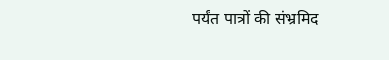पर्यंत पात्रों की संभ्रमिद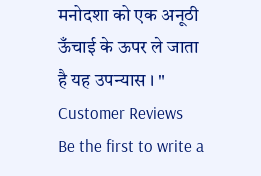मनोदशा को एक अनूठी ऊँचाई के ऊपर ले जाता है यह उपन्यास । "
Customer Reviews
Be the first to write a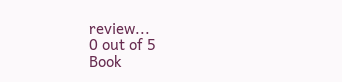review...
0 out of 5
Book